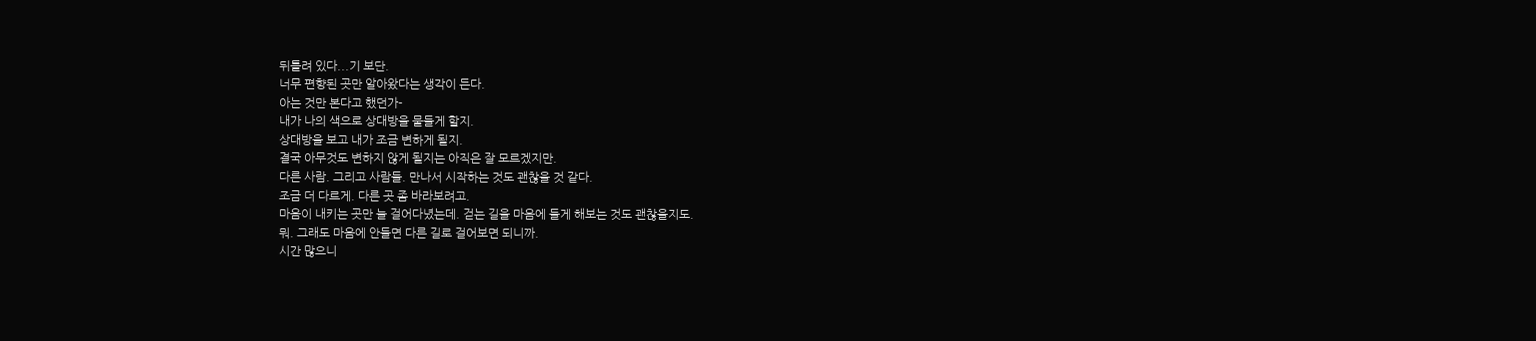뒤틀려 있다...기 보단.
너무 편향된 곳만 알아왔다는 생각이 든다.
아는 것만 본다고 했던가-
내가 나의 색으로 상대방을 물들게 할지.
상대방을 보고 내가 조금 변하게 될지.
결국 아무것도 변하지 않게 될지는 아직은 잘 모르겠지만.
다른 사람. 그리고 사람들. 만나서 시작하는 것도 괜찮을 것 같다.
조금 더 다르게. 다른 곳 좀 바라보려고.
마음이 내키는 곳만 늘 걸어다녔는데. 걷는 길을 마음에 들게 해보는 것도 괜찮을지도.
뭐. 그래도 마음에 안들면 다른 길로 걸어보면 되니까.
시간 많으니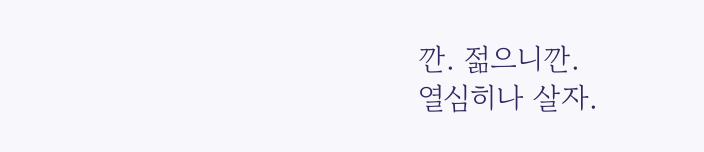깐. 젊으니깐.
열심히나 살자.